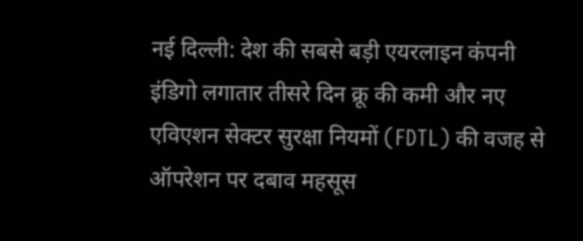नई दिल्ली: देश की सबसे बड़ी एयरलाइन कंपनी इंडिगो लगातार तीसरे दिन क्रू की कमी और नए एविएशन सेक्टर सुरक्षा नियमों (FDTL) की वजह से ऑपरेशन पर दबाव महसूस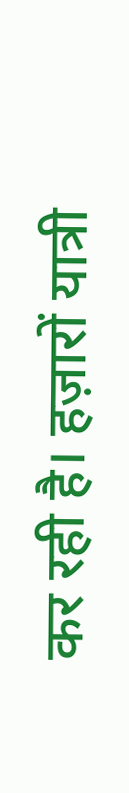कर रही है। हज़ारों यात्री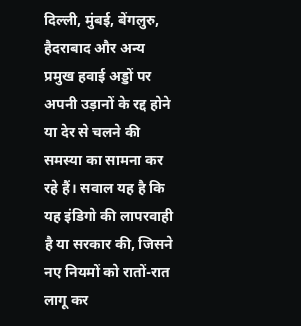दिल्ली, मुंबई, बेंगलुरु, हैदराबाद और अन्य प्रमुख हवाई अड्डों पर अपनी उड़ानों के रद्द होने या देर से चलने की समस्या का सामना कर रहे हैं। सवाल यह है कि यह इंडिगो की लापरवाही है या सरकार की, जिसने नए नियमों को रातों-रात लागू कर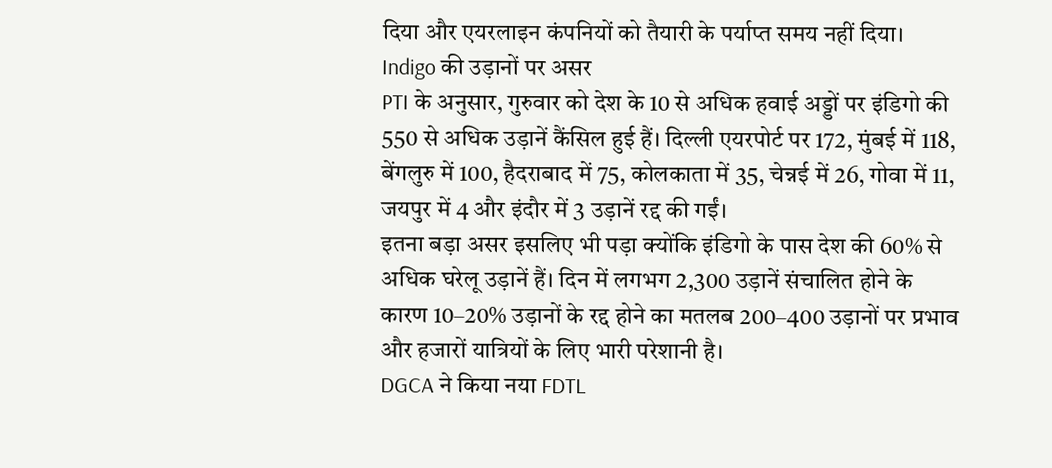दिया और एयरलाइन कंपनियों को तैयारी के पर्याप्त समय नहीं दिया।
Indigo की उड़ानों पर असर
PTI के अनुसार, गुरुवार को देश के 10 से अधिक हवाई अड्डों पर इंडिगो की 550 से अधिक उड़ानें कैंसिल हुई हैं। दिल्ली एयरपोर्ट पर 172, मुंबई में 118, बेंगलुरु में 100, हैदराबाद में 75, कोलकाता में 35, चेन्नई में 26, गोवा में 11, जयपुर में 4 और इंदौर में 3 उड़ानें रद्द की गईं।
इतना बड़ा असर इसलिए भी पड़ा क्योंकि इंडिगो के पास देश की 60% से अधिक घरेलू उड़ानें हैं। दिन में लगभग 2,300 उड़ानें संचालित होने के कारण 10–20% उड़ानों के रद्द होने का मतलब 200–400 उड़ानों पर प्रभाव और हजारों यात्रियों के लिए भारी परेशानी है।
DGCA ने किया नया FDTL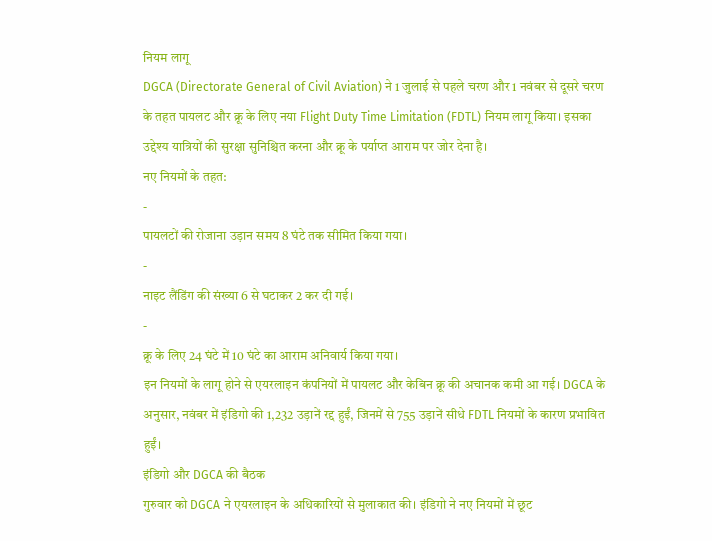नियम लागू
DGCA (Directorate General of Civil Aviation) ने 1 जुलाई से पहले चरण और 1 नवंबर से दूसरे चरण के तहत पायलट और क्रू के लिए नया Flight Duty Time Limitation (FDTL) नियम लागू किया। इसका उद्देश्य यात्रियों की सुरक्षा सुनिश्चित करना और क्रू के पर्याप्त आराम पर जोर देना है।
नए नियमों के तहत:
-
पायलटों की रोजाना उड़ान समय 8 घंटे तक सीमित किया गया।
-
नाइट लैंडिंग की संख्या 6 से घटाकर 2 कर दी गई।
-
क्रू के लिए 24 घंटे में 10 घंटे का आराम अनिवार्य किया गया।
इन नियमों के लागू होने से एयरलाइन कंपनियों में पायलट और केबिन क्रू की अचानक कमी आ गई। DGCA के अनुसार, नवंबर में इंडिगो की 1,232 उड़ानें रद्द हुईं, जिनमें से 755 उड़ानें सीधे FDTL नियमों के कारण प्रभावित हुईं।
इंडिगो और DGCA की बैठक
गुरुवार को DGCA ने एयरलाइन के अधिकारियों से मुलाकात की। इंडिगो ने नए नियमों में छूट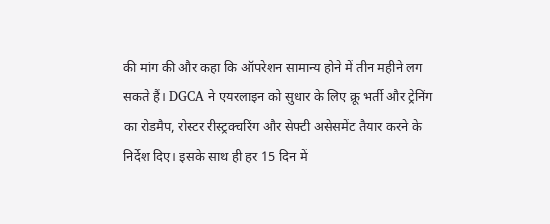की मांग की और कहा कि ऑपरेशन सामान्य होने में तीन महीने लग सकते हैं। DGCA ने एयरलाइन को सुधार के लिए क्रू भर्ती और ट्रेनिंग का रोडमैप, रोस्टर रीस्ट्रक्चरिंग और सेफ्टी असेसमेंट तैयार करने के निर्देश दिए। इसके साथ ही हर 15 दिन में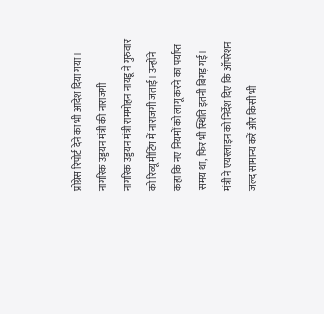प्रोग्रेस रिपोर्ट देने का भी आदेश दिया गया।
नागरिक उड्डयन मंत्री की नाराजगी
नागरिक उड्डयन मंत्री राममोहन नायडू ने गुरुवार को रिव्यू मीटिंग में नाराजगी जताई। उन्होंने कहा कि नए नियमों को लागू करने का पर्याप्त समय था, फिर भी स्थिति इतनी बिगड़ गई। मंत्री ने एयरलाइन को निर्देश दिए कि ऑपरेशन जल्द सामान्य करें और किसी भी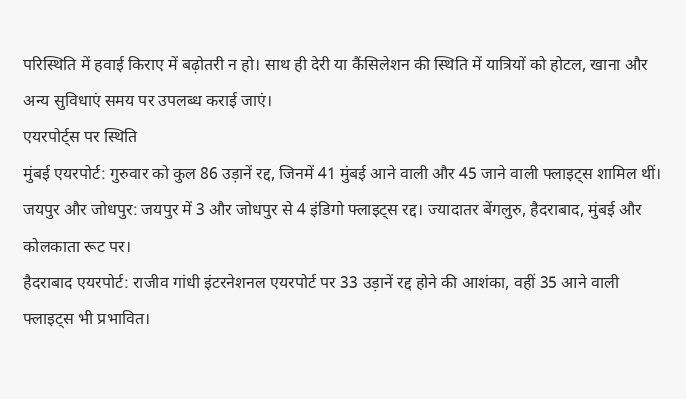परिस्थिति में हवाई किराए में बढ़ोतरी न हो। साथ ही देरी या कैंसिलेशन की स्थिति में यात्रियों को होटल, खाना और अन्य सुविधाएं समय पर उपलब्ध कराई जाएं।
एयरपोर्ट्स पर स्थिति
मुंबई एयरपोर्ट: गुरुवार को कुल 86 उड़ानें रद्द, जिनमें 41 मुंबई आने वाली और 45 जाने वाली फ्लाइट्स शामिल थीं।
जयपुर और जोधपुर: जयपुर में 3 और जोधपुर से 4 इंडिगो फ्लाइट्स रद्द। ज्यादातर बेंगलुरु, हैदराबाद, मुंबई और कोलकाता रूट पर।
हैदराबाद एयरपोर्ट: राजीव गांधी इंटरनेशनल एयरपोर्ट पर 33 उड़ानें रद्द होने की आशंका, वहीं 35 आने वाली फ्लाइट्स भी प्रभावित।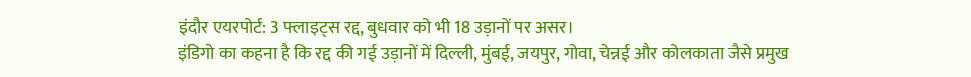इंदौर एयरपोर्ट: 3 फ्लाइट्स रद्द, बुधवार को भी 18 उड़ानों पर असर।
इंडिगो का कहना है कि रद्द की गई उड़ानों में दिल्ली, मुंबई, जयपुर, गोवा, चेन्नई और कोलकाता जैसे प्रमुख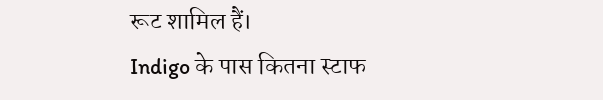रूट शामिल हैं।
Indigo के पास कितना स्टाफ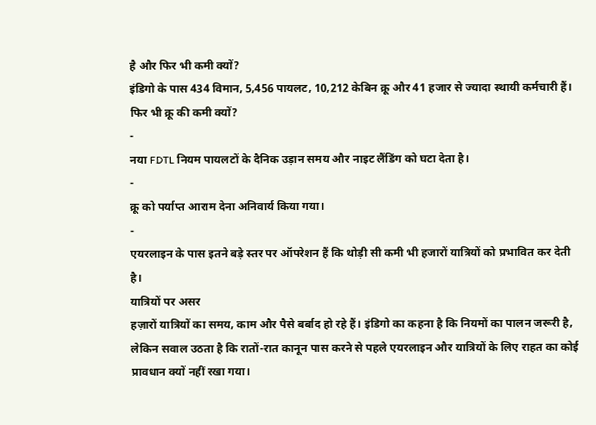है और फिर भी कमी क्यों?
इंडिगो के पास 434 विमान, 5,456 पायलट, 10,212 केबिन क्रू और 41 हजार से ज्यादा स्थायी कर्मचारी हैं। फिर भी क्रू की कमी क्यों?
-
नया FDTL नियम पायलटों के दैनिक उड़ान समय और नाइट लैंडिंग को घटा देता है।
-
क्रू को पर्याप्त आराम देना अनिवार्य किया गया।
-
एयरलाइन के पास इतने बड़े स्तर पर ऑपरेशन हैं कि थोड़ी सी कमी भी हजारों यात्रियों को प्रभावित कर देती है।
यात्रियों पर असर
हज़ारों यात्रियों का समय, काम और पैसे बर्बाद हो रहे हैं। इंडिगो का कहना है कि नियमों का पालन जरूरी है, लेकिन सवाल उठता है कि रातों-रात कानून पास करने से पहले एयरलाइन और यात्रियों के लिए राहत का कोई प्रावधान क्यों नहीं रखा गया।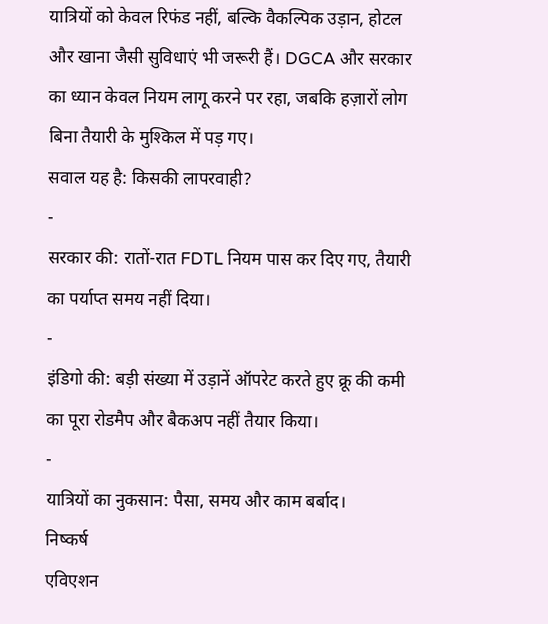यात्रियों को केवल रिफंड नहीं, बल्कि वैकल्पिक उड़ान, होटल और खाना जैसी सुविधाएं भी जरूरी हैं। DGCA और सरकार का ध्यान केवल नियम लागू करने पर रहा, जबकि हज़ारों लोग बिना तैयारी के मुश्किल में पड़ गए।
सवाल यह है: किसकी लापरवाही?
-
सरकार की: रातों-रात FDTL नियम पास कर दिए गए, तैयारी का पर्याप्त समय नहीं दिया।
-
इंडिगो की: बड़ी संख्या में उड़ानें ऑपरेट करते हुए क्रू की कमी का पूरा रोडमैप और बैकअप नहीं तैयार किया।
-
यात्रियों का नुकसान: पैसा, समय और काम बर्बाद।
निष्कर्ष
एविएशन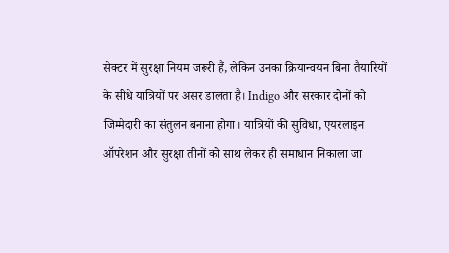सेक्टर में सुरक्षा नियम जरूरी हैं, लेकिन उनका क्रियान्वयन बिना तैयारियों के सीधे यात्रियों पर असर डालता है। Indigo और सरकार दोनों को जिम्मेदारी का संतुलन बनाना होगा। यात्रियों की सुविधा, एयरलाइन ऑपरेशन और सुरक्षा तीनों को साथ लेकर ही समाधान निकाला जा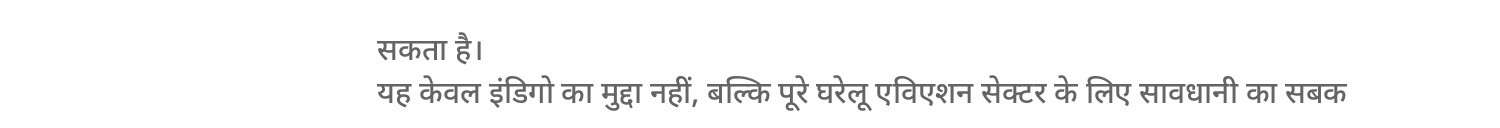सकता है।
यह केवल इंडिगो का मुद्दा नहीं, बल्कि पूरे घरेलू एविएशन सेक्टर के लिए सावधानी का सबक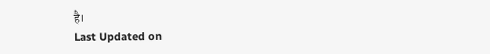है।
Last Updated on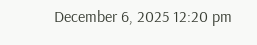December 6, 2025 12:20 pm